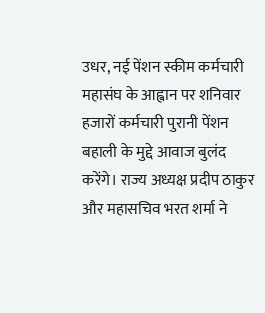उधर, नई पेंशन स्कीम कर्मचारी महासंघ के आह्वान पर शनिवार हजारों कर्मचारी पुरानी पेंशन बहाली के मुद्दे आवाज बुलंद करेंगे। राज्य अध्यक्ष प्रदीप ठाकुर और महासचिव भरत शर्मा ने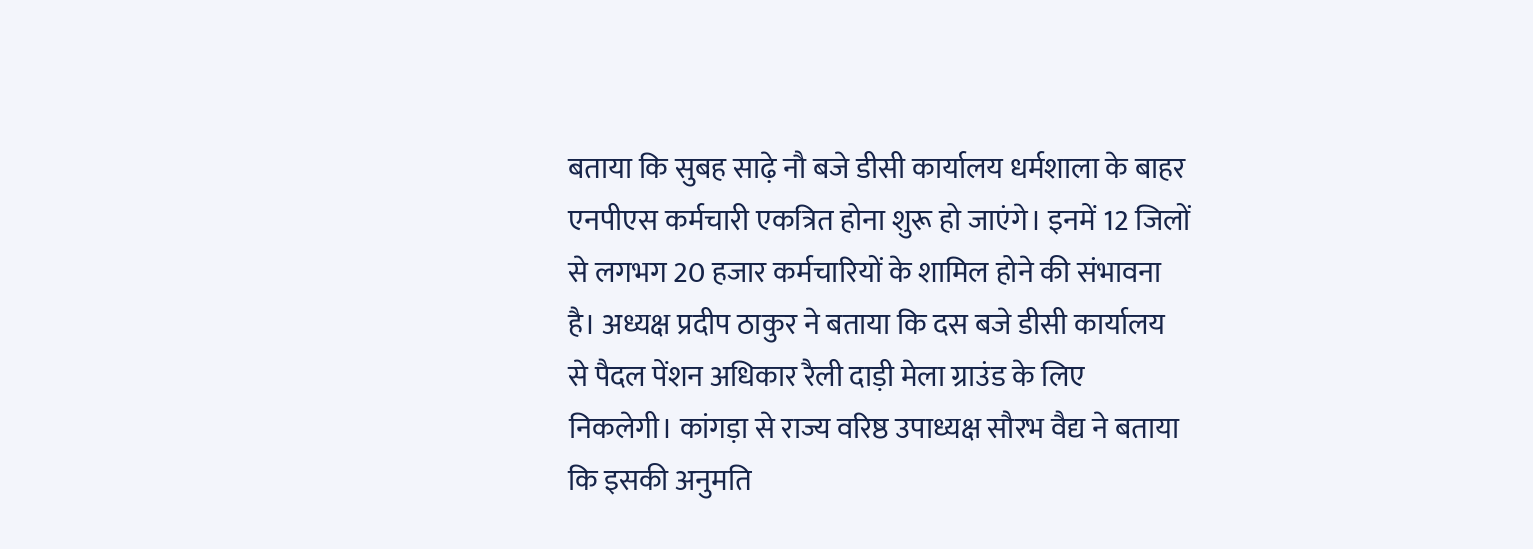बताया कि सुबह साढ़े नौ बजे डीसी कार्यालय धर्मशाला के बाहर एनपीएस कर्मचारी एकत्रित होना शुरू हो जाएंगे। इनमें 12 जिलों से लगभग 20 हजार कर्मचारियों के शामिल होने की संभावना है। अध्यक्ष प्रदीप ठाकुर ने बताया कि दस बजे डीसी कार्यालय से पैदल पेंशन अधिकार रैली दाड़ी मेला ग्राउंड के लिए निकलेगी। कांगड़ा से राज्य वरिष्ठ उपाध्यक्ष सौरभ वैद्य ने बताया कि इसकी अनुमति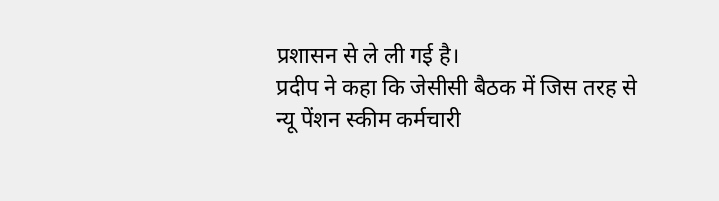प्रशासन से ले ली गई है।
प्रदीप ने कहा कि जेसीसी बैठक में जिस तरह से न्यू पेंशन स्कीम कर्मचारी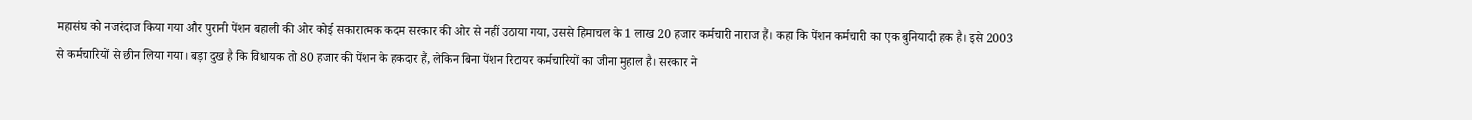महासंघ को नजरंदाज किया गया और पुरानी पेंशन बहाली की ओर कोई सकारात्मक कदम सरकार की ओर से नहीं उठाया गया, उससे हिमाचल के 1 लाख 20 हजार कर्मचारी नाराज हैं। कहा कि पेंशन कर्मचारी का एक बुनियादी हक है। इसे 2003 से कर्मचारियों से छीन लिया गया। बड़ा दुख है कि विधायक तो 80 हजार की पेंशन के हकदार हैं, लेकिन बिना पेंशन रिटायर कर्मचारियों का जीना मुहाल है। सरकार ने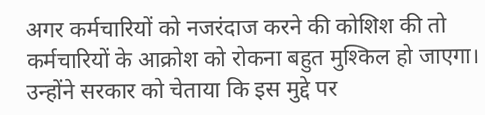अगर कर्मचारियों को नजरंदाज करने की कोशिश की तो कर्मचारियों के आक्रोश को रोकना बहुत मुश्किल हो जाएगा। उन्होंने सरकार को चेताया कि इस मुद्दे पर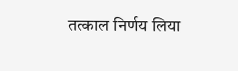तत्काल निर्णय लिया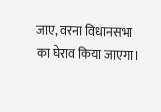जाए, वरना विधानसभा का घेराव किया जाएगा।